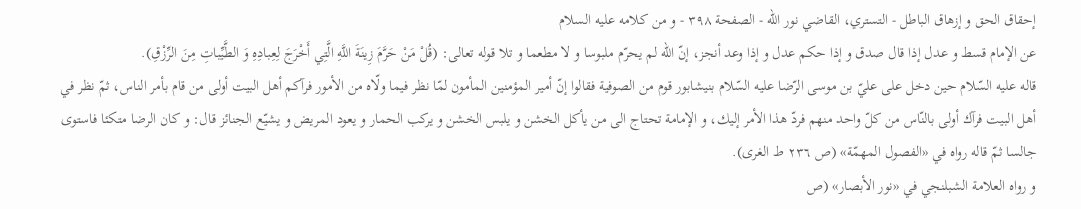إحقاق الحق و إزهاق الباطل - التستري، القاضي نور الله - الصفحة ٣٩٨ - و من كلامه عليه السلام
عن الإمام قسط و عدل إذا قال صدق و إذا حكم عدل و إذا وعد أنجز، إنّ اللّه لم يحرّم ملبوسا و لا مطعما و تلا قوله تعالى: (قُلْ مَنْ حَرَّمَ زِينَةَ اللَّهِ الَّتِي أَخْرَجَ لِعِبادِهِ وَ الطَّيِّباتِ مِنَ الرِّزْقِ).
قاله عليه السّلام حين دخل على عليّ بن موسى الرّضا عليه السّلام بنيشابور قوم من الصوفية فقالوا إنّ أمير المؤمنين المأمون لمّا نظر فيما ولّاه من الأمور فرآكم أهل البيت أولى من قام بأمر الناس، ثمّ نظر في أهل البيت فرآك أولى بالنّاس من كلّ واحد منهم فردّ هذا الأمر إليك، و الإمامة تحتاج الى من يأكل الخشن و يلبس الخشن و يركب الحمار و يعود المريض و يشيّع الجنائز قال: و كان الرضا متكئا فاستوى جالسا ثمّ قاله رواه في «الفصول المهمّة» (ص ٢٣٦ ط الغرى).
و رواه العلامة الشبلنجي في «نور الأبصار» (ص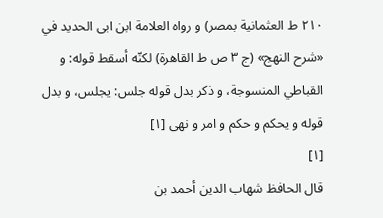٢١٠ ط العثمانية بمصر) و رواه العلامة ابن ابى الحديد في «شرح النهج» (ج ٣ ص ط القاهرة) لكنّه أسقط قوله: و القباطي المنسوجة، و ذكر بدل قوله جلس: يجلس، و بدل قوله و يحكم و حكم و امر و نهى [١]
[١]
قال الحافظ شهاب الدين أحمد بن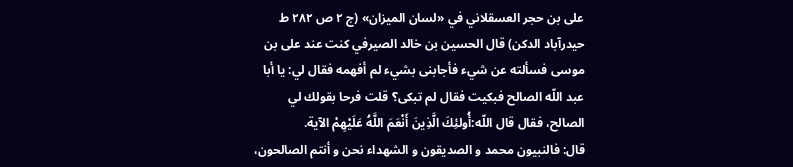على بن حجر العسقلاني في «لسان الميزان» (ج ٢ ص ٢٨٢ ط حيدرآباد الدكن) قال الحسين بن خالد الصيرفي كنت عند على بن موسى فسألته عن شيء فأجابنى بشيء لم أفهمه فقال لي: يا أبا عبد اللّه الصالح فبكيت فقال لم تبكى؟ قلت فرحا بقولك لي الصالح، فقال قال اللّه:أُولئِكَ الَّذِينَ أَنْعَمَ اللَّهُ عَلَيْهِمْ الآية.
قال: فالنبيون محمد و الصديقون و الشهداء نحن و أنتم الصالحون،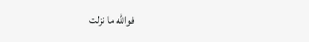فواللّه ما نزلت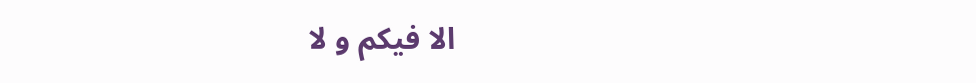الا فيكم و لا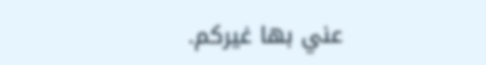عني بها غيركم.